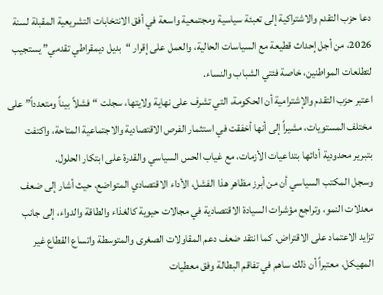دعا حزب التقدم والاشتراكية إلى تعبئة سياسية ومجتمعية واسعة في أفق الانتخابات التشريعية المقبلة لسنة 2026، من أجل إحداث قطيعة مع السياسات الحالية، والعمل على إقرار “بديل ديمقراطي تقدمي” يستجيب لتطلعات المواطنين، خاصة فئتي الشباب والنساء.
اعتبر حزب التقدم والإشترامية أن الحكومة، التي تشرف على نهاية ولايتها، سجلت “فشلاً بيناً ومتعدداً” على مختلف المستويات، مشيراً إلى أنها أخفقت في استثمار الفرص الاقتصادية والاجتماعية المتاحة، واكتفت بتبرير محدودية أدائها بتداعيات الأزمات، مع غياب الحس السياسي والقدرة على ابتكار الحلول.
وسجل المكتب السياسي أن من أبرز مظاهر هذا الفشل، الأداء الاقتصادي المتواضع، حيث أشار إلى ضعف معدلات النمو، وتراجع مؤشرات السيادة الاقتصادية في مجالات حيوية كالغذاء والطاقة والدواء، إلى جانب تزايد الاعتماد على الاقتراض. كما انتقد ضعف دعم المقاولات الصغرى والمتوسطة واتساع القطاع غير المهيكل، معتبراً أن ذلك ساهم في تفاقم البطالة وفق معطيات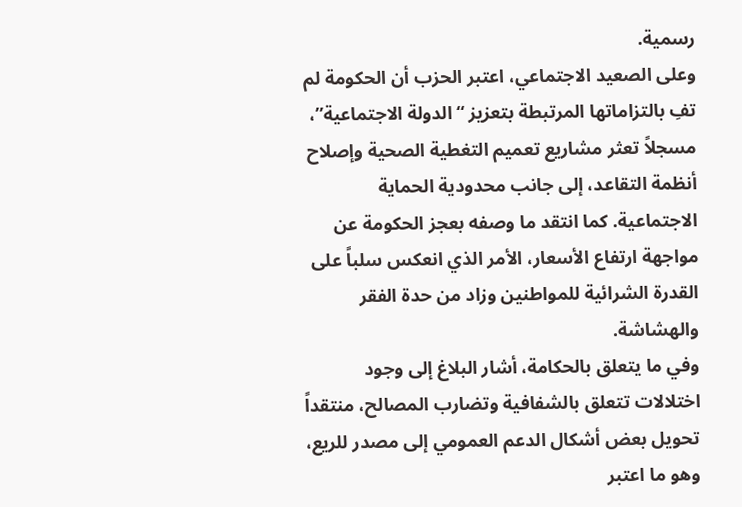رسمية.
وعلى الصعيد الاجتماعي، اعتبر الحزب أن الحكومة لم تفِ بالتزاماتها المرتبطة بتعزيز “الدولة الاجتماعية”، مسجلاً تعثر مشاريع تعميم التغطية الصحية وإصلاح أنظمة التقاعد، إلى جانب محدودية الحماية الاجتماعية. كما انتقد ما وصفه بعجز الحكومة عن مواجهة ارتفاع الأسعار، الأمر الذي انعكس سلباً على القدرة الشرائية للمواطنين وزاد من حدة الفقر والهشاشة.
وفي ما يتعلق بالحكامة، أشار البلاغ إلى وجود اختلالات تتعلق بالشفافية وتضارب المصالح، منتقداً تحويل بعض أشكال الدعم العمومي إلى مصدر للريع، وهو ما اعتبر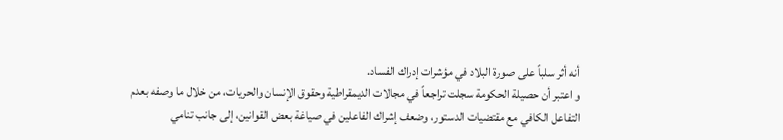أنه أثر سلباً على صورة البلاد في مؤشرات إدراك الفساد.
و اعتبر أن حصيلة الحكومة سجلت تراجعاً في مجالات الديمقراطية وحقوق الإنسان والحريات، من خلال ما وصفه بعدم التفاعل الكافي مع مقتضيات الدستور، وضعف إشراك الفاعلين في صياغة بعض القوانين، إلى جانب تنامي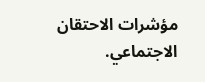مؤشرات الاحتقان الاجتماعي.